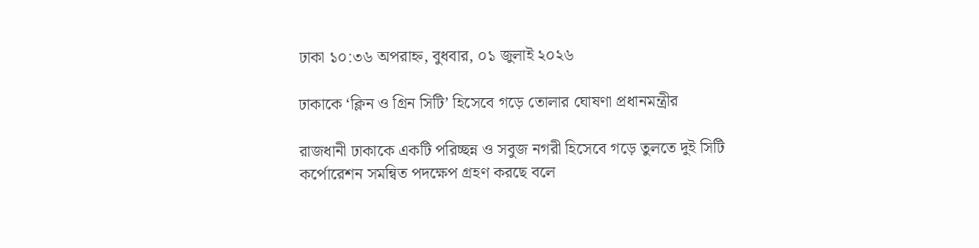ঢাকা ১০:৩৬ অপরাহ্ন, বুধবার, ০১ জুলাই ২০২৬

ঢাকাকে ‘ক্লিন ও গ্রিন সিটি’ হিসেবে গড়ে তোলার ঘোষণা প্রধানমন্ত্রীর

রাজধানী ঢাকাকে একটি পরিচ্ছন্ন ও সবুজ নগরী হিসেবে গড়ে তুলতে দুই সিটি কর্পোরেশন সমন্বিত পদক্ষেপ গ্রহণ করছে বলে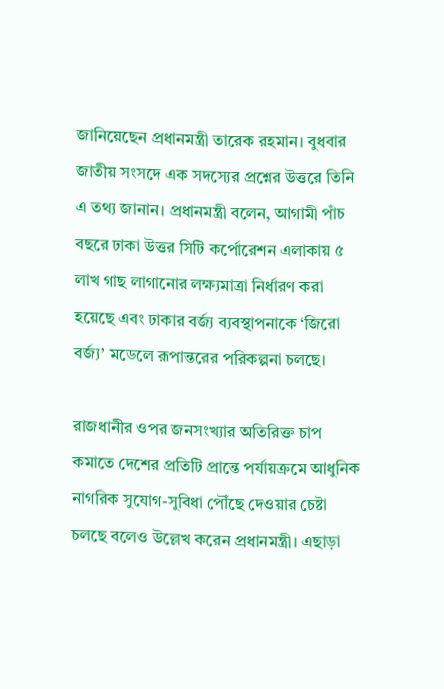জানিয়েছেন প্রধানমন্ত্রী তারেক রহমান। বুধবার জাতীয় সংসদে এক সদস্যের প্রশ্নের উত্তরে তিনি এ তথ্য জানান। প্রধানমন্ত্রী বলেন, আগামী পাঁচ বছরে ঢাকা উত্তর সিটি কর্পোরেশন এলাকায় ৫ লাখ গাছ লাগানোর লক্ষ্যমাত্রা নির্ধারণ করা হয়েছে এবং ঢাকার বর্জ্য ব্যবস্থাপনাকে ‘জিরো বর্জ্য’ মডেলে রূপান্তরের পরিকল্পনা চলছে।

রাজধানীর ওপর জনসংখ্যার অতিরিক্ত চাপ কমাতে দেশের প্রতিটি প্রান্তে পর্যায়ক্রমে আধুনিক নাগরিক সুযোগ-সুবিধা পৌঁছে দেওয়ার চেষ্টা চলছে বলেও উল্লেখ করেন প্রধানমন্ত্রী। এছাড়া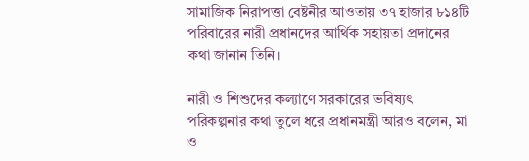সামাজিক নিরাপত্তা বেষ্টনীর আওতায় ৩৭ হাজার ৮১৪টি পরিবারের নারী প্রধানদের আর্থিক সহায়তা প্রদানের কথা জানান তিনি।

নারী ও শিশুদের কল্যাণে সরকারের ভবিষ্যৎ পরিকল্পনার কথা তুলে ধরে প্রধানমন্ত্রী আরও বলেন, মা ও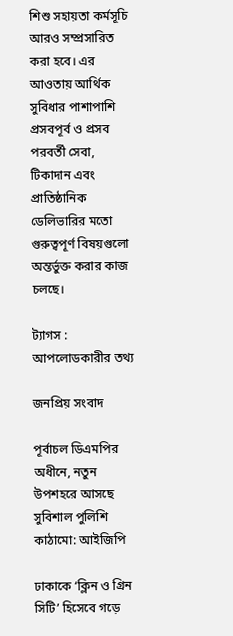শিশু সহায়তা কর্মসূচি আরও সম্প্রসারিত করা হবে। এর আওতায় আর্থিক সুবিধার পাশাপাশি প্রসবপূর্ব ও প্রসব পরবর্তী সেবা, টিকাদান এবং প্রাতিষ্ঠানিক ডেলিভারির মতো গুরুত্বপূর্ণ বিষয়গুলো অন্তর্ভুক্ত করার কাজ চলছে।

ট্যাগস :
আপলোডকারীর তথ্য

জনপ্রিয় সংবাদ

পূর্বাচল ডিএমপির অধীনে, নতুন উপশহরে আসছে সুবিশাল পুলিশি কাঠামো: আইজিপি

ঢাকাকে ‘ক্লিন ও গ্রিন সিটি’ হিসেবে গড়ে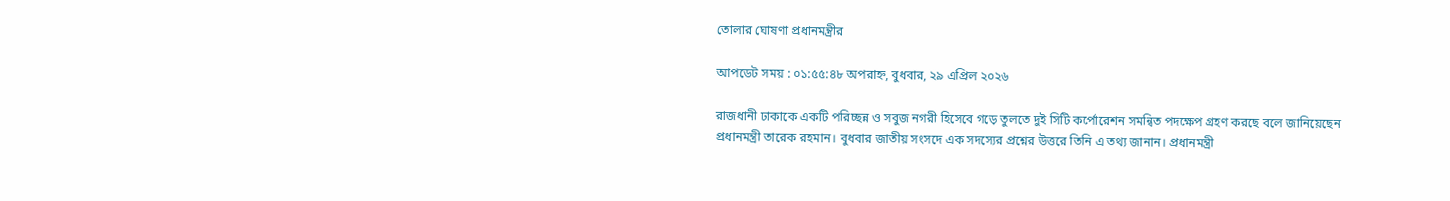তোলার ঘোষণা প্রধানমন্ত্রীর

আপডেট সময় : ০১:৫৫:৪৮ অপরাহ্ন, বুধবার, ২৯ এপ্রিল ২০২৬

রাজধানী ঢাকাকে একটি পরিচ্ছন্ন ও সবুজ নগরী হিসেবে গড়ে তুলতে দুই সিটি কর্পোরেশন সমন্বিত পদক্ষেপ গ্রহণ করছে বলে জানিয়েছেন প্রধানমন্ত্রী তারেক রহমান। বুধবার জাতীয় সংসদে এক সদস্যের প্রশ্নের উত্তরে তিনি এ তথ্য জানান। প্রধানমন্ত্রী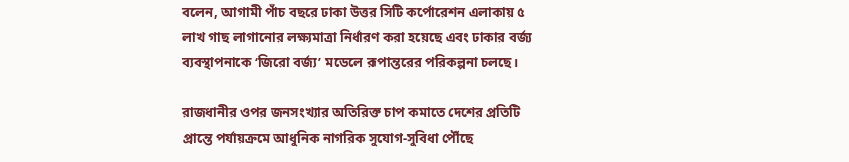বলেন, আগামী পাঁচ বছরে ঢাকা উত্তর সিটি কর্পোরেশন এলাকায় ৫ লাখ গাছ লাগানোর লক্ষ্যমাত্রা নির্ধারণ করা হয়েছে এবং ঢাকার বর্জ্য ব্যবস্থাপনাকে ‘জিরো বর্জ্য’ মডেলে রূপান্তরের পরিকল্পনা চলছে।

রাজধানীর ওপর জনসংখ্যার অতিরিক্ত চাপ কমাতে দেশের প্রতিটি প্রান্তে পর্যায়ক্রমে আধুনিক নাগরিক সুযোগ-সুবিধা পৌঁছে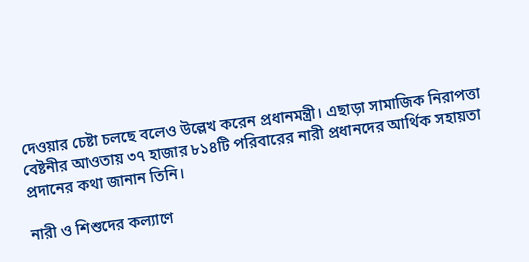দেওয়ার চেষ্টা চলছে বলেও উল্লেখ করেন প্রধানমন্ত্রী। এছাড়া সামাজিক নিরাপত্তা বেষ্টনীর আওতায় ৩৭ হাজার ৮১৪টি পরিবারের নারী প্রধানদের আর্থিক সহায়তা প্রদানের কথা জানান তিনি।

নারী ও শিশুদের কল্যাণে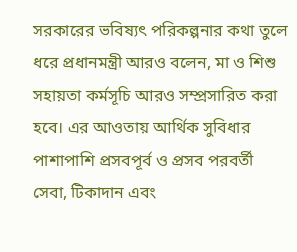সরকারের ভবিষ্যৎ পরিকল্পনার কথা তুলে ধরে প্রধানমন্ত্রী আরও বলেন, মা ও শিশু সহায়তা কর্মসূচি আরও সম্প্রসারিত করা হবে। এর আওতায় আর্থিক সুবিধার পাশাপাশি প্রসবপূর্ব ও প্রসব পরবর্তী সেবা, টিকাদান এবং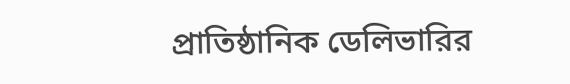প্রাতিষ্ঠানিক ডেলিভারির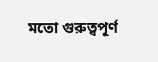মতো গুরুত্বপূর্ণ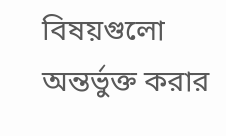বিষয়গুলো অন্তর্ভুক্ত করার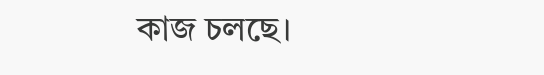কাজ চলছে।